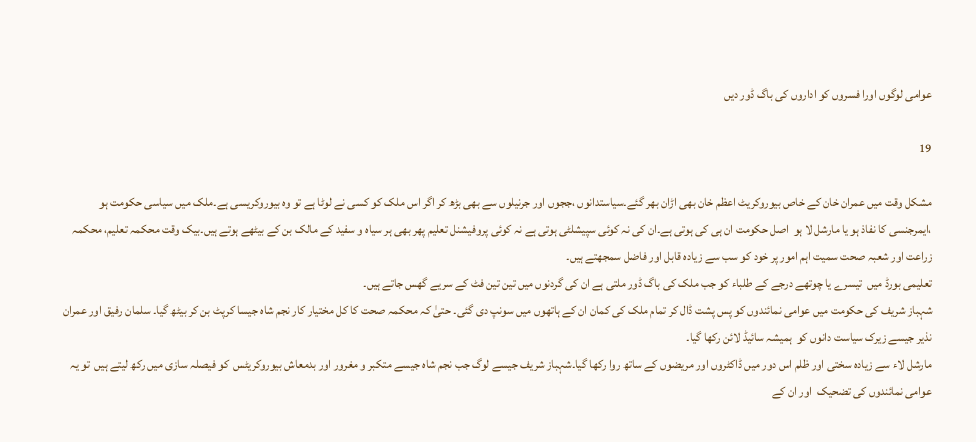عوامی لوگوں اورا فسروں کو اداروں کی باگ ڈور دیں

19

مشکل وقت میں عمران خان کے خاص بیوروکریٹ اعظم خان بھی اڑان بھر گئے۔سیاستدانوں ،ججوں اور جرنیلوں سے بھی بڑھ کر اگر اس ملک کو کسی نے لوٹا ہے تو وہ بیوروکریسی ہے۔ملک میں سیاسی حکومت ہو ،ایمرجنسی کا نفاذ ہو یا مارشل لا ہو  اصل حکومت ان ہی کی ہوتی ہے۔ان کی نہ کوئی سپیشلٹی ہوتی ہے نہ کوئی پروفیشنل تعلیم پھر بھی ہر سیاہ و سفید کے مالک بن کے بیٹھے ہوتے ہیں۔بیک وقت محکمہ تعلیم، محکمہ زراعت اور شعبہ صحت سمیت اہم امور پر خود کو سب سے زیادہ قابل اور فاضل سمجھتے ہیں۔
تعلیمی بورڈ میں  تیسرے یا چوتھے درجے کے طلباء کو جب ملک کی باگ ڈور ملتی ہے ان کی گردنوں میں تین تین فٹ کے سریے گھس جاتے ہیں۔
شہباز شریف کی حکومت میں عوامی نمائندوں کو پس پشت ڈال کر تمام ملک کی کمان ان کے ہاتھوں میں سونپ دی گئی۔ حتیٰ کہ محکمہ صحت کا کل مختیار کار نجم شاہ جیسا کرپٹ بن کر بیٹھ گیا۔ سلمان رفیق اور عمران نذیر جیسے زیرک سیاست دانوں کو  ہمیشہ سائیڈ لائن رکھا گیا۔
مارشل لاء سے زیادہ سختی اور ظلم اس دور میں ڈاکٹروں اور مریضوں کے ساتھ روا رکھا گیا۔شہباز شریف جیسے لوگ جب نجم شاہ جیسے متکبر و مغرور اور بدمعاش بیوروکریٹس  کو فیصلہ سازی میں رکھ لیتے ہیں  تو یہ عوامی نمائندوں کی تضحیک  اور ان کے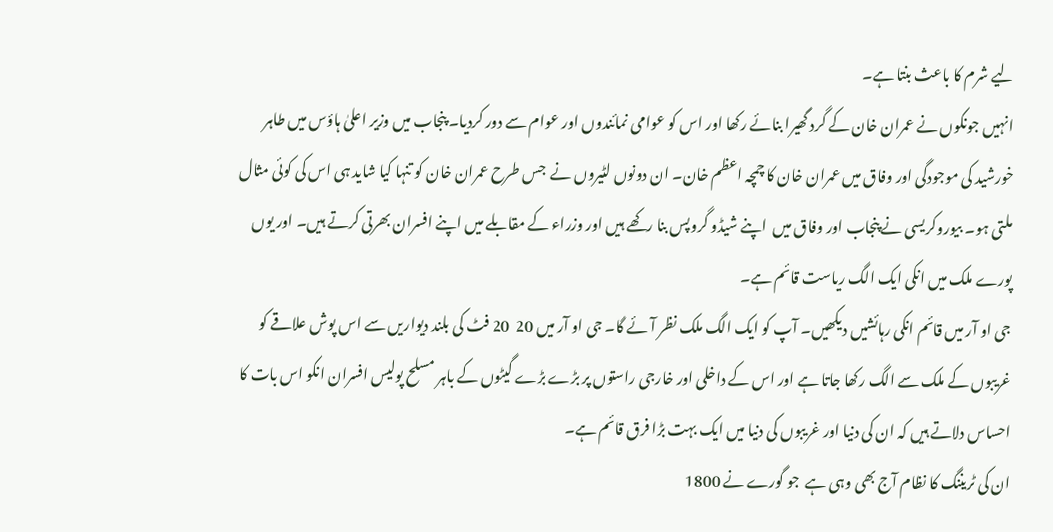لیے شرم کا باعث بنتا ہے۔
انہیں جونکوں نے عمران خان کے گرد گھیرا بنائے رکھا اور اس کو عوامی نمائندوں اور عوام سے دور کردیا۔ پنجاب میں وزیر اعلیٰ ہاؤس میں طاہر خورشید کی موجودگی اور وفاق میں عمران خان کا چمچہ اعظم خان۔ ان دونوں لٹیروں نے  جس طرح عمران خان کو تنہا کیا شاید ہی اس کی کوئی مثال ملتی ہو۔ بیوروکریسی نے پنجاب اور وفاق میں  اپنے شیڈو گروپس بنا رکھے ہیں اور وزراء کے مقابلے میں اپنے افسران بھرتی کرتے ہیں۔ اور یوں پورے ملک میں انکی ایک الگ ریاست قائم ہے۔
جی او آر میں قائم انکی رہائشیں دیکھیں۔ آپ کو ایک الگ ملک نظر آئے گا۔ جی او آر میں 20  20 فٹ کی بلند دیواریں سے اس پوش علاقے کو غریبوں کے ملک سے الگ رکھا جاتا ہے اور اس کے داخلی اور خارجی راستوں پر بڑے بڑے گیٹوں کے باہر مسلح پولیس افسران انکو اس بات کا احساس دلاتے ہیں کہ ان کی دنیا اور غریبوں کی دنیا میں ایک بہت بڑا فرق قائم ہے۔
ان کی ٹریننگ کا نظام آج بھی وہی ہے  جو گورے نے 1800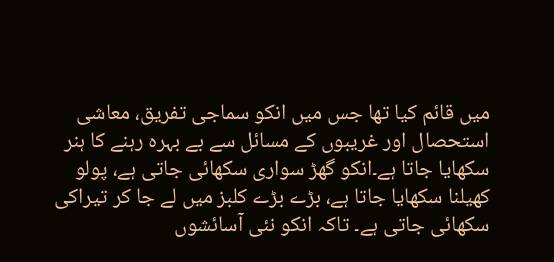میں قائم کیا تھا جس میں انکو سماجی تفریق، معاشی استحصال اور غریبوں کے مسائل سے بے بہرہ رہنے کا ہنر سکھایا جاتا ہے۔انکو گھڑ سواری سکھائی جاتی ہے، پولو کھیلنا سکھایا جاتا ہے، بڑے بڑے کلبز میں لے جا کر تیراکی سکھائی جاتی ہے۔ تاکہ انکو نئی آسائشوں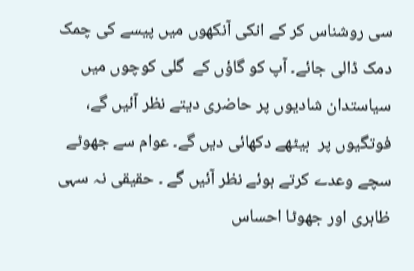سی روشناس کر کے انکی آنکھوں میں پیسے کی چمک دمک ڈالی جائے۔ آپ کو گاؤں کے  گلی کوچوں میں  سیاستدان شادیوں پر حاضری دیتے نظر آئیں گے، فوتگیوں پر  بیٹھے دکھائی دیں گے۔ عوام سے جھوٹے سچے وعدے کرتے ہوئے نظر آئیں گے ۔ حقیقی نہ سہی ظاہری اور جھوٹا احساس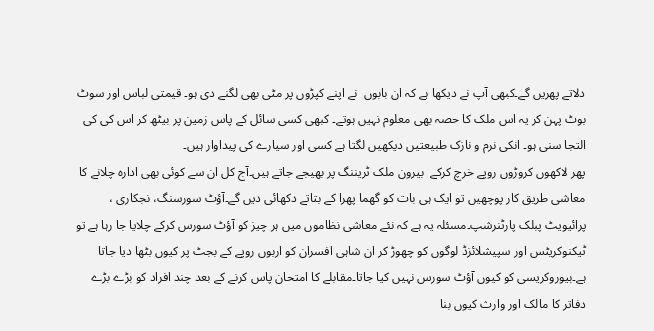دلاتے پھریں گے۔کبھی آپ نے دیکھا ہے کہ ان بابوں  نے اپنے کپڑوں پر مٹی بھی لگنے دی ہو۔ قیمتی لباس اور سوٹ بوٹ پہن کر یہ اس ملک کا حصہ بھی معلوم نہیں ہوتے۔ کبھی کسی سائل کے پاس زمین پر بیٹھ کر اس کی کی التجا سنی ہو۔ انکی نرم و نازک طبیعتیں دیکھیں لگتا ہے کسی اور سیارے کی پیداوار ہیں۔
پھر لاکھوں کروڑوں روپے خرچ کرکے  بیرون ملک ٹریننگ پر بھیجے جاتے ہیں۔آج کل ان سے کوئی بھی ادارہ چلانے کا معاشی طریق کار پوچھیں تو ایک ہی بات کو گھما پھرا کے بتاتے دکھائی دیں گے۔آؤٹ سورسنگ، نجکاری ، پرائیویٹ پبلک پارٹنرشپ۔مسئلہ یہ ہے کہ نئے معاشی نظاموں میں ہر چیز کو آؤٹ سورس کرکے چلایا جا رہا ہے تو ٹیکنوکریٹس اور سپیشلائزڈ لوگوں کو چھوڑ کر ان شاہی افسران کو اربوں روپے کے بجٹ پر کیوں بٹھا دیا جاتا ہے۔بیوروکریسی کو کیوں آؤٹ سورس نہیں کیا جاتا۔مقابلے کا امتحان پاس کرنے کے بعد چند افراد کو بڑے بڑے دفاتر کا مالک اور وارث کیوں بنا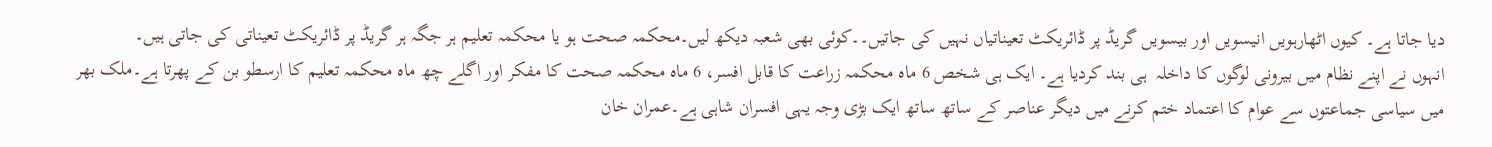دیا جاتا ہے۔ کیوں اٹھارہویں انیسویں اور بیسویں گریڈ پر ڈائریکٹ تعیناتیاں نہیں کی جاتیں۔۔کوئی بھی شعبہ دیکھ لیں۔محکمہ صحت ہو یا محکمہ تعلیم ہر جگہ ہر گریڈ پر ڈائریکٹ تعیناتی کی جاتی ہیں۔
انہوں نے اپنے نظام میں بیرونی لوگوں کا داخلہ  ہی بند کردیا ہے۔ ایک ہی شخص 6 ماہ محکمہ زراعت کا قابل افسر، 6 ماہ محکمہ صحت کا مفکر اور اگلے چھ ماہ محکمہ تعلیم کا ارسطو بن کے پھرتا ہے۔ملک بھر میں سیاسی جماعتوں سے عوام کا اعتماد ختم کرنے میں دیگر عناصر کے ساتھ ساتھ ایک بڑی وجہ یہی افسران شاہی ہے۔عمران خان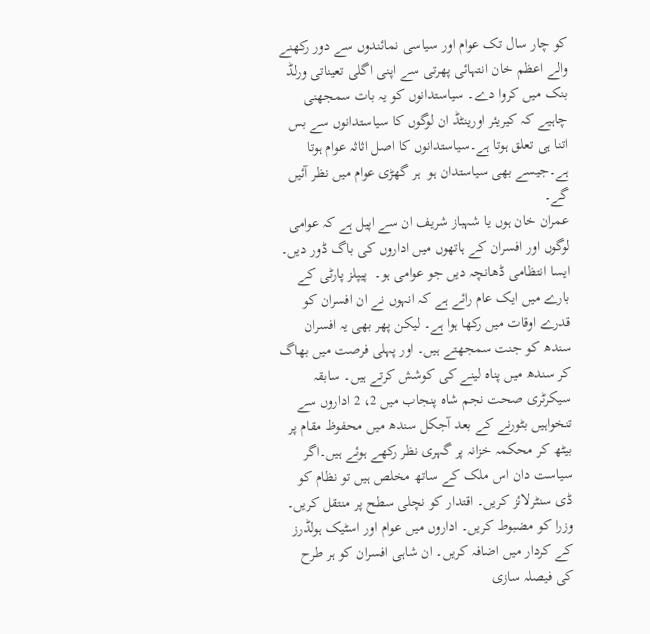کو چار سال تک عوام اور سیاسی نمائندوں سے دور رکھنے والے اعظم خان انتہائی پھرتی سے اپنی اگلی تعیناتی ورلڈ بنک میں کروا دے۔ سیاستدانوں کو یہ بات سمجھنی چاہیے کہ کیریئر اورینٹڈ ان لوگوں کا سیاستدانوں سے بس اتنا ہی تعلق ہوتا ہے۔سیاستدانوں کا اصل اثاثہ عوام ہوتا ہے۔جیسے بھی سیاستدان ہو  ہر گھڑی عوام میں نظر آئیں گے۔
عمران خان ہوں یا شہباز شریف ان سے اپیل ہے کہ عوامی لوگوں اور افسران کے ہاتھوں میں اداروں کی باگ ڈور دیں۔ ایسا انتظامی ڈھانچہ دیں جو عوامی ہو۔  پیپلز پارٹی کے بارے میں ایک عام رائے ہے کہ انہوں نے ان افسران کو قدرے اوقات میں رکھا ہوا ہے۔ لیکن پھر بھی یہ افسران سندھ کو جنت سمجھتے ہیں۔ اور پہلی فرصت میں بھاگ کر سندھ میں پناہ لینے کی کوشش کرتے ہیں۔ سابقہ سیکرٹری صحت نجم شاہ پنجاب میں 2، 2 اداروں سے تنخواہیں بٹورنے کے بعد آجکل سندھ میں محفوظ مقام پر بیٹھ کر محکمہ خزانہ پر گہری نظر رکھے ہوئے ہیں۔اگر سیاست دان اس ملک کے ساتھ مخلص ہیں تو نظام کو ڈی سنٹرلائز کریں۔ اقتدار کو نچلی سطح پر منتقل کریں۔ وزرا کو مضبوط کریں۔ اداروں میں عوام اور اسٹیک ہولڈرز کے کردار میں اضافہ کریں۔ ان شاہی افسران کو ہر طرح کی فیصلہ سازی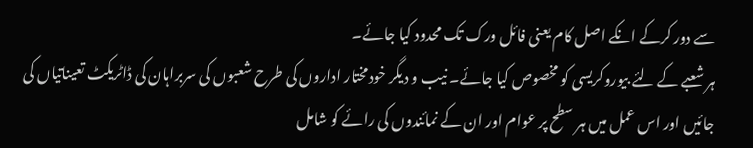سے دور کرکے انکے اصل کام یعنی فائل ورک تک محدود کیا جائے۔
ہر شعبے کے لئے بیوروکریسی کو مخصوص کیا جائے۔ نیب و دیگر خودمختار اداروں کی طرح شعبوں کی سربراہان کی ڈاٹریکٹ تعیناتیاں کی جائیں اور اس عمل میں ہر سطح پر عوام اور ان کے نمائندوں کی رائے کو شامل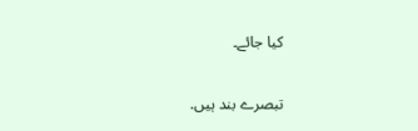کیا جائے۔

تبصرے بند ہیں.